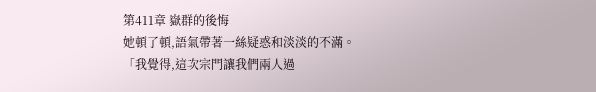第411章 嶽群的後悔
她頓了頓,語氣帶著一絲疑惑和淡淡的不滿。
「我覺得,這次宗門讓我們兩人過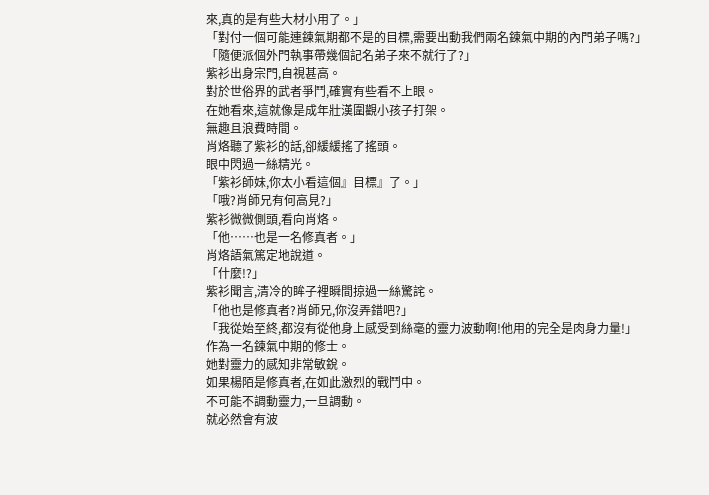來,真的是有些大材小用了。」
「對付一個可能連鍊氣期都不是的目標,需要出動我們兩名鍊氣中期的內門弟子嗎?」
「隨便派個外門執事帶幾個記名弟子來不就行了?」
紫衫出身宗門,自視甚高。
對於世俗界的武者爭鬥,確實有些看不上眼。
在她看來,這就像是成年壯漢圍觀小孩子打架。
無趣且浪費時間。
肖烙聽了紫衫的話,卻緩緩搖了搖頭。
眼中閃過一絲精光。
「紫衫師妹,你太小看這個』目標』了。」
「哦?肖師兄有何高見?」
紫衫微微側頭,看向肖烙。
「他……也是一名修真者。」
肖烙語氣篤定地說道。
「什麼!?」
紫衫聞言,清冷的眸子裡瞬間掠過一絲驚詫。
「他也是修真者?肖師兄,你沒弄錯吧?」
「我從始至終,都沒有從他身上感受到絲毫的靈力波動啊!他用的完全是肉身力量!」
作為一名鍊氣中期的修士。
她對靈力的感知非常敏銳。
如果楊陌是修真者,在如此激烈的戰鬥中。
不可能不調動靈力,一旦調動。
就必然會有波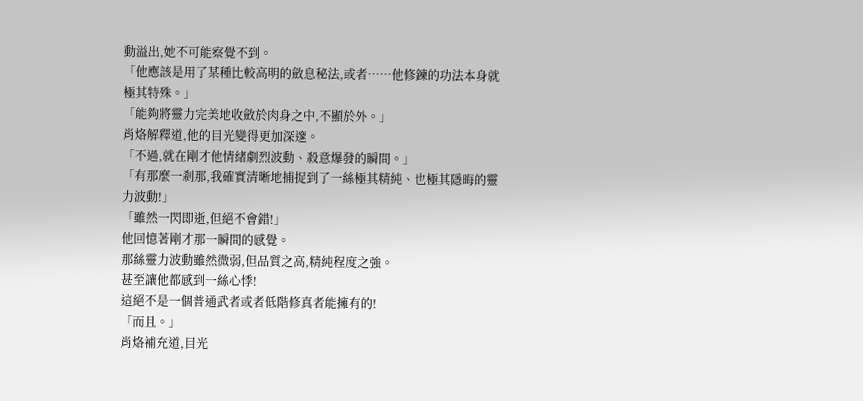動溢出,她不可能察覺不到。
「他應該是用了某種比較高明的斂息秘法,或者……他修鍊的功法本身就極其特殊。」
「能夠將靈力完美地收斂於肉身之中,不顯於外。」
肖烙解釋道,他的目光變得更加深邃。
「不過,就在剛才他情緒劇烈波動、殺意爆發的瞬間。」
「有那麼一剎那,我確實清晰地捕捉到了一絲極其精純、也極其隱晦的靈力波動!」
「雖然一閃即逝,但絕不會錯!」
他回憶著剛才那一瞬間的感覺。
那絲靈力波動雖然微弱,但品質之高,精純程度之強。
甚至讓他都感到一絲心悸!
這絕不是一個普通武者或者低階修真者能擁有的!
「而且。」
肖烙補充道,目光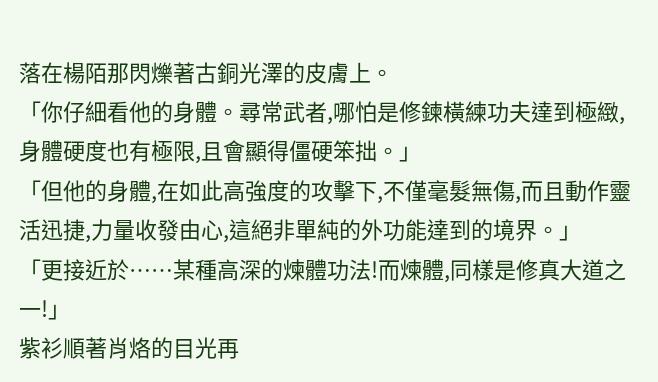落在楊陌那閃爍著古銅光澤的皮膚上。
「你仔細看他的身體。尋常武者,哪怕是修鍊橫練功夫達到極緻,身體硬度也有極限,且會顯得僵硬笨拙。」
「但他的身體,在如此高強度的攻擊下,不僅毫髮無傷,而且動作靈活迅捷,力量收發由心,這絕非單純的外功能達到的境界。」
「更接近於……某種高深的煉體功法!而煉體,同樣是修真大道之一!」
紫衫順著肖烙的目光再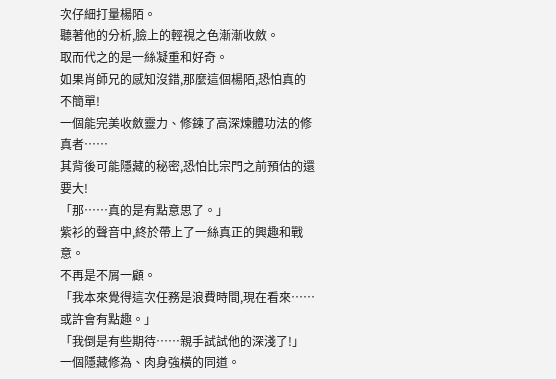次仔細打量楊陌。
聽著他的分析,臉上的輕視之色漸漸收斂。
取而代之的是一絲凝重和好奇。
如果肖師兄的感知沒錯,那麼這個楊陌,恐怕真的不簡單!
一個能完美收斂靈力、修鍊了高深煉體功法的修真者……
其背後可能隱藏的秘密,恐怕比宗門之前預估的還要大!
「那……真的是有點意思了。」
紫衫的聲音中,終於帶上了一絲真正的興趣和戰意。
不再是不屑一顧。
「我本來覺得這次任務是浪費時間,現在看來……或許會有點趣。」
「我倒是有些期待……親手試試他的深淺了!」
一個隱藏修為、肉身強橫的同道。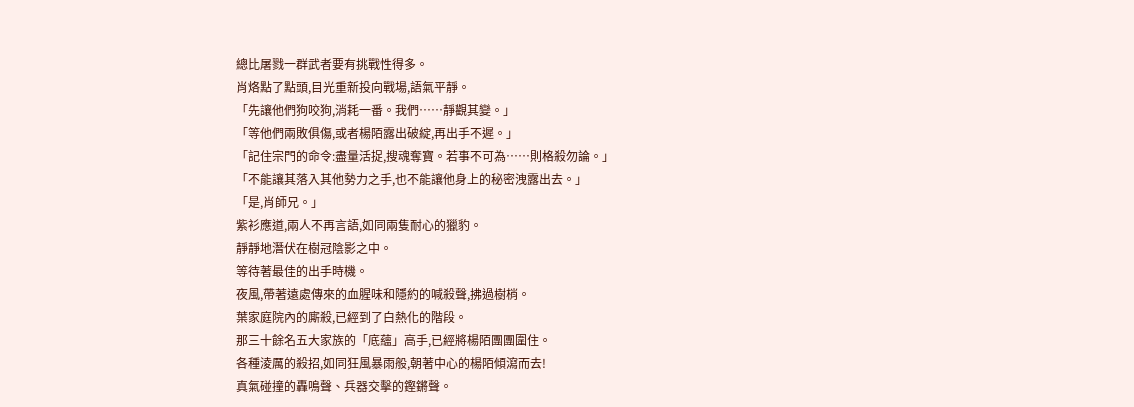總比屠戮一群武者要有挑戰性得多。
肖烙點了點頭,目光重新投向戰場,語氣平靜。
「先讓他們狗咬狗,消耗一番。我們……靜觀其變。」
「等他們兩敗俱傷,或者楊陌露出破綻,再出手不遲。」
「記住宗門的命令:盡量活捉,搜魂奪寶。若事不可為……則格殺勿論。」
「不能讓其落入其他勢力之手,也不能讓他身上的秘密洩露出去。」
「是,肖師兄。」
紫衫應道,兩人不再言語,如同兩隻耐心的獵豹。
靜靜地潛伏在樹冠陰影之中。
等待著最佳的出手時機。
夜風,帶著遠處傳來的血腥味和隱約的喊殺聲,拂過樹梢。
葉家庭院內的廝殺,已經到了白熱化的階段。
那三十餘名五大家族的「底蘊」高手,已經將楊陌團團圍住。
各種淩厲的殺招,如同狂風暴雨般,朝著中心的楊陌傾瀉而去!
真氣碰撞的轟鳴聲、兵器交擊的鏗鏘聲。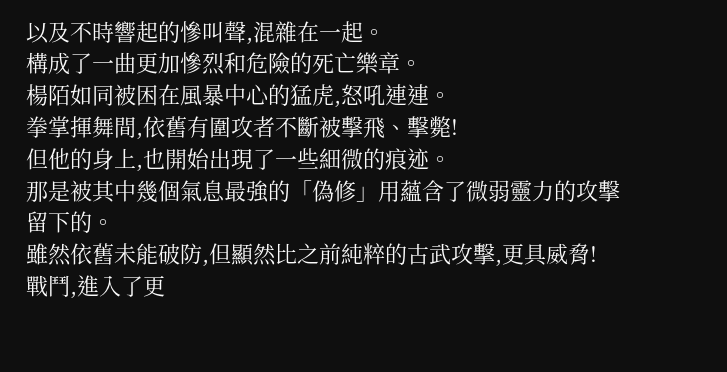以及不時響起的慘叫聲,混雜在一起。
構成了一曲更加慘烈和危險的死亡樂章。
楊陌如同被困在風暴中心的猛虎,怒吼連連。
拳掌揮舞間,依舊有圍攻者不斷被擊飛、擊斃!
但他的身上,也開始出現了一些細微的痕迹。
那是被其中幾個氣息最強的「偽修」用蘊含了微弱靈力的攻擊留下的。
雖然依舊未能破防,但顯然比之前純粹的古武攻擊,更具威脅!
戰鬥,進入了更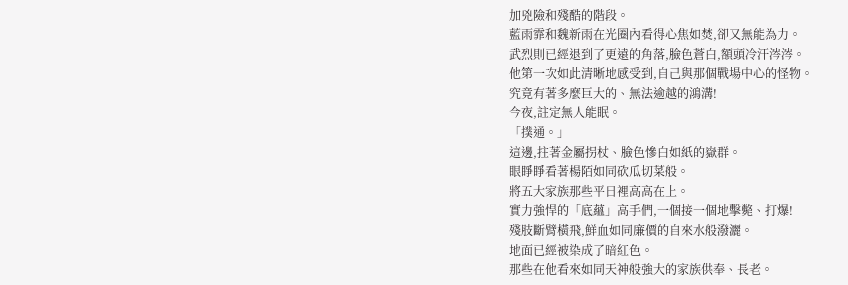加兇險和殘酷的階段。
藍雨霏和魏新雨在光圈內看得心焦如焚,卻又無能為力。
武烈則已經退到了更遠的角落,臉色蒼白,額頭冷汗涔涔。
他第一次如此清晰地感受到,自己與那個戰場中心的怪物。
究竟有著多麼巨大的、無法逾越的鴻溝!
今夜,註定無人能眠。
「撲通。」
這邊,拄著金屬拐杖、臉色慘白如紙的嶽群。
眼睜睜看著楊陌如同砍瓜切菜般。
將五大家族那些平日裡高高在上。
實力強悍的「底蘊」高手們,一個接一個地擊斃、打爆!
殘肢斷臂橫飛,鮮血如同廉價的自來水般潑灑。
地面已經被染成了暗紅色。
那些在他看來如同天神般強大的家族供奉、長老。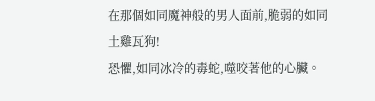在那個如同魔神般的男人面前,脆弱的如同土雞瓦狗!
恐懼,如同冰冷的毒蛇,噬咬著他的心臟。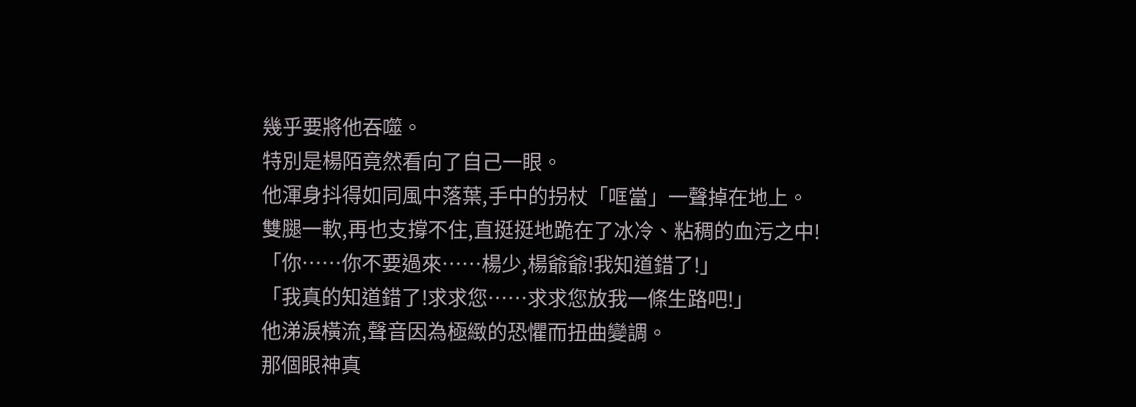幾乎要將他吞噬。
特別是楊陌竟然看向了自己一眼。
他渾身抖得如同風中落葉,手中的拐杖「哐當」一聲掉在地上。
雙腿一軟,再也支撐不住,直挺挺地跪在了冰冷、粘稠的血污之中!
「你……你不要過來……楊少,楊爺爺!我知道錯了!」
「我真的知道錯了!求求您……求求您放我一條生路吧!」
他涕淚橫流,聲音因為極緻的恐懼而扭曲變調。
那個眼神真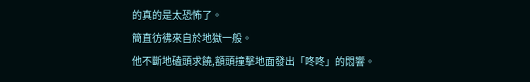的真的是太恐怖了。
簡直彷彿來自於地獄一般。
他不斷地磕頭求饒,額頭撞擊地面發出「咚咚」的悶響。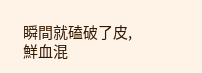瞬間就磕破了皮,鮮血混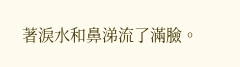著淚水和鼻涕流了滿臉。